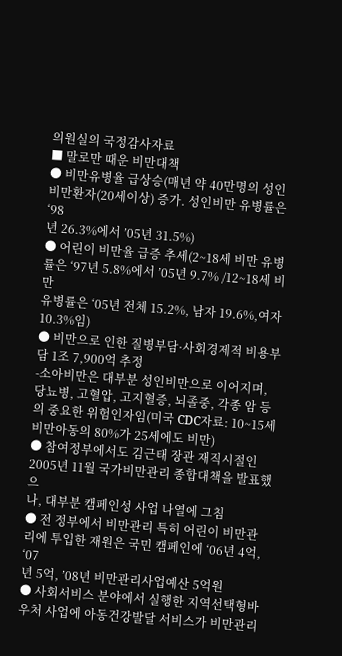의원실의 국정감사자료
■ 말로만 때운 비만대책
● 비만유병율 급상승(매년 약 40만명의 성인비만환자(20세이상) 증가. 성인비만 유병률은 ‘98
년 26.3%에서 ’05년 31.5%)
● 어린이 비만율 급증 추세(2~18세 비만 유병률은 ‘97년 5.8%에서 ’05년 9.7% /12~18세 비만
유병률은 ‘05년 전체 15.2%, 남자 19.6%,여자 10.3%임)
● 비만으로 인한 질병부담·사회경제적 비용부담 1조 7,900억 추정
-소아비만은 대부분 성인비만으로 이어지며, 당뇨병, 고혈압, 고지혈증, 뇌졸중, 각종 암 등
의 중요한 위험인자임(미국 CDC자료: 10~15세 비만아동의 80%가 25세에도 비만)
● 참여정부에서도 김근태 장관 재직시절인 2005년 11월 국가비만관리 종합대책을 발표했으
나, 대부분 캠페인성 사업 나열에 그침
● 전 정부에서 비만관리 특히 어린이 비만관리에 투입한 재원은 국민 캠페인에 ‘06년 4억, ‘07
년 5억, ’08년 비만관리사업예산 5억원
● 사회서비스 분야에서 실행한 지역선택형바우처 사업에 아동건강발달 서비스가 비만관리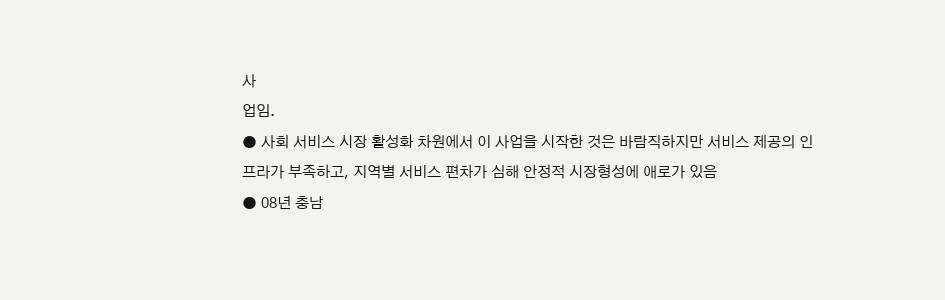사
업임.
● 사회 서비스 시장 활성화 차원에서 이 사업을 시작한 것은 바람직하지만 서비스 제공의 인
프라가 부족하고, 지역별 서비스 편차가 심해 안정적 시장형성에 애로가 있음
● 08년 충남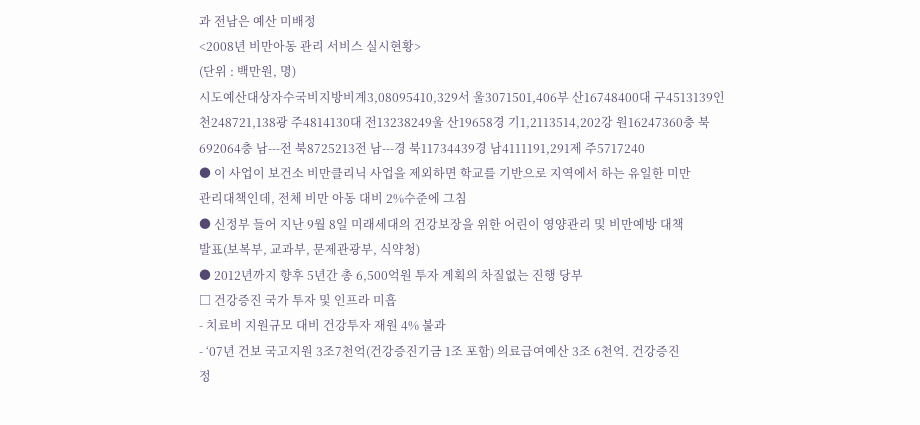과 전남은 예산 미배정
<2008년 비만아동 관리 서비스 실시현황>
(단위 : 백만원, 명)
시도예산대상자수국비지방비계3,08095410,329서 울3071501,406부 산16748400대 구4513139인
천248721,138광 주4814130대 전13238249울 산19658경 기1,2113514,202강 원16247360충 북
692064충 남---전 북8725213전 남---경 북11734439경 남4111191,291제 주5717240
● 이 사업이 보건소 비만클리닉 사업을 제외하면 학교를 기반으로 지역에서 하는 유일한 미만
관리대책인데, 전체 비만 아동 대비 2%수준에 그침
● 신정부 들어 지난 9월 8일 미래세대의 건강보장을 위한 어린이 영양관리 및 비만예방 대책
발표(보복부, 교과부, 문제관광부, 식약청)
● 2012년까지 향후 5년간 총 6,500억원 투자 계획의 차질없는 진행 당부
□ 건강증진 국가 투자 및 인프라 미흡
- 치료비 지원규모 대비 건강투자 재원 4% 불과
- ‘07년 건보 국고지원 3조7천억(건강증진기금 1조 포함) 의료급여예산 3조 6천억. 건강증진
정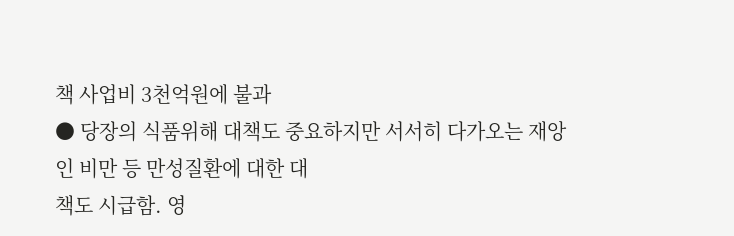책 사업비 3천억원에 불과
● 당장의 식품위해 대책도 중요하지만 서서히 다가오는 재앙인 비만 등 만성질환에 대한 대
책도 시급함. 영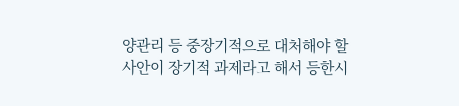양관리 등 중장기적으로 대처해야 할 사안이 장기적 과제라고 해서 등한시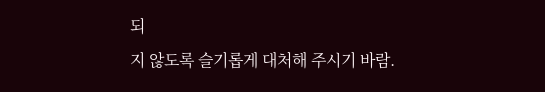되
지 않도록 슬기롭게 대처해 주시기 바람.